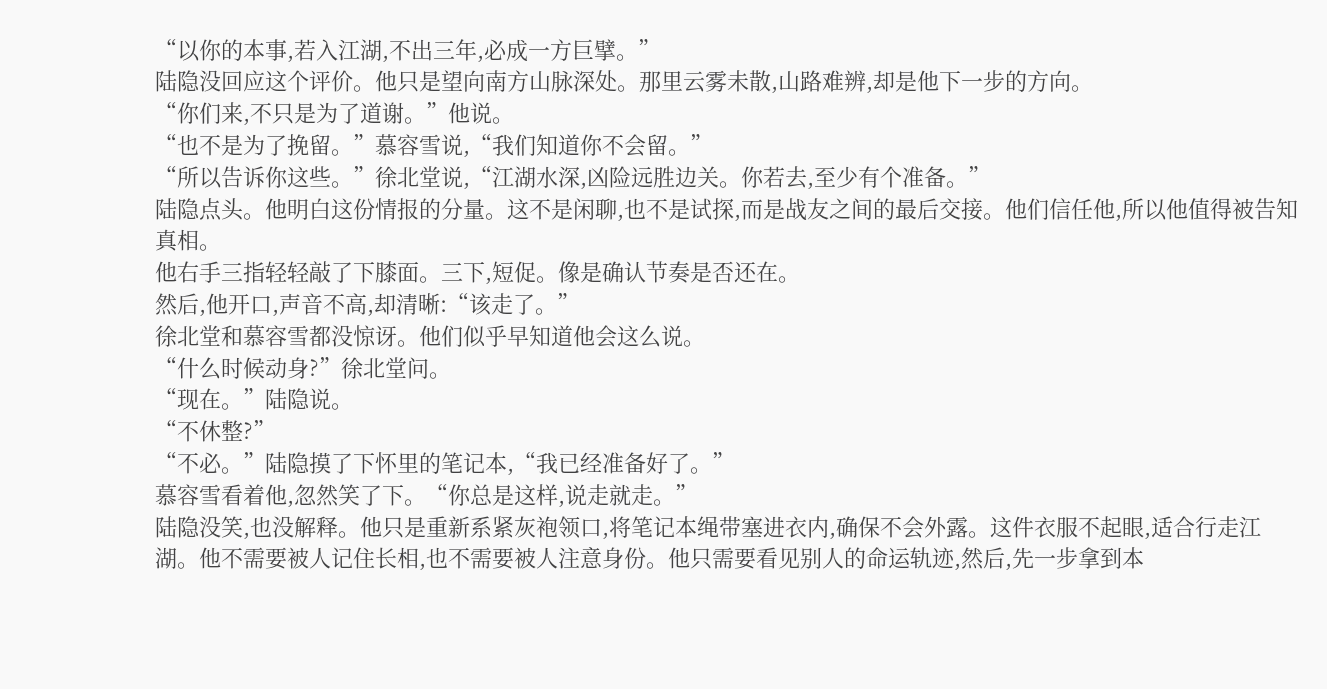“以你的本事,若入江湖,不出三年,必成一方巨擘。”
陆隐没回应这个评价。他只是望向南方山脉深处。那里云雾未散,山路难辨,却是他下一步的方向。
“你们来,不只是为了道谢。”他说。
“也不是为了挽留。”慕容雪说,“我们知道你不会留。”
“所以告诉你这些。”徐北堂说,“江湖水深,凶险远胜边关。你若去,至少有个准备。”
陆隐点头。他明白这份情报的分量。这不是闲聊,也不是试探,而是战友之间的最后交接。他们信任他,所以他值得被告知真相。
他右手三指轻轻敲了下膝面。三下,短促。像是确认节奏是否还在。
然后,他开口,声音不高,却清晰:“该走了。”
徐北堂和慕容雪都没惊讶。他们似乎早知道他会这么说。
“什么时候动身?”徐北堂问。
“现在。”陆隐说。
“不休整?”
“不必。”陆隐摸了下怀里的笔记本,“我已经准备好了。”
慕容雪看着他,忽然笑了下。“你总是这样,说走就走。”
陆隐没笑,也没解释。他只是重新系紧灰袍领口,将笔记本绳带塞进衣内,确保不会外露。这件衣服不起眼,适合行走江湖。他不需要被人记住长相,也不需要被人注意身份。他只需要看见别人的命运轨迹,然后,先一步拿到本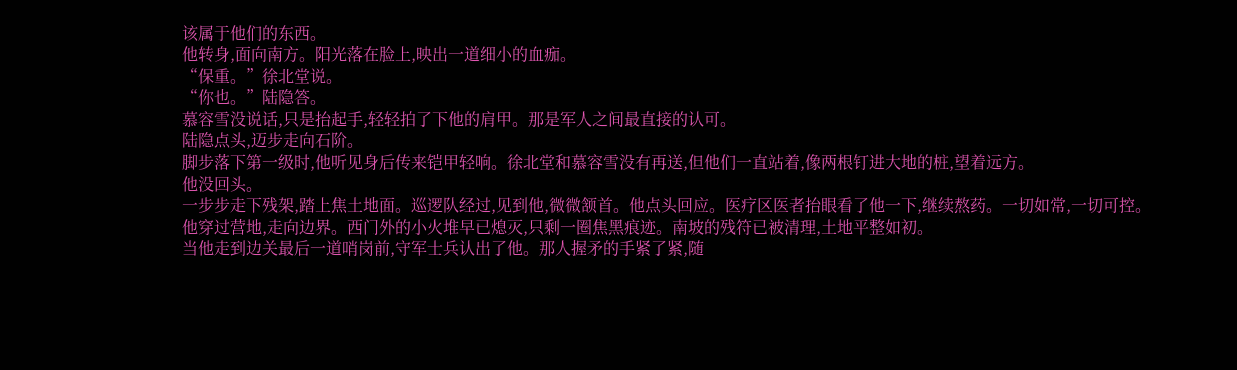该属于他们的东西。
他转身,面向南方。阳光落在脸上,映出一道细小的血痂。
“保重。”徐北堂说。
“你也。”陆隐答。
慕容雪没说话,只是抬起手,轻轻拍了下他的肩甲。那是军人之间最直接的认可。
陆隐点头,迈步走向石阶。
脚步落下第一级时,他听见身后传来铠甲轻响。徐北堂和慕容雪没有再送,但他们一直站着,像两根钉进大地的桩,望着远方。
他没回头。
一步步走下残架,踏上焦土地面。巡逻队经过,见到他,微微颔首。他点头回应。医疗区医者抬眼看了他一下,继续熬药。一切如常,一切可控。
他穿过营地,走向边界。西门外的小火堆早已熄灭,只剩一圈焦黑痕迹。南坡的残符已被清理,土地平整如初。
当他走到边关最后一道哨岗前,守军士兵认出了他。那人握矛的手紧了紧,随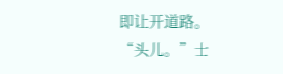即让开道路。
“头儿。”士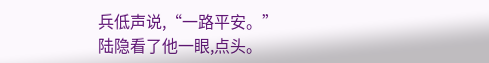兵低声说,“一路平安。”
陆隐看了他一眼,点头。